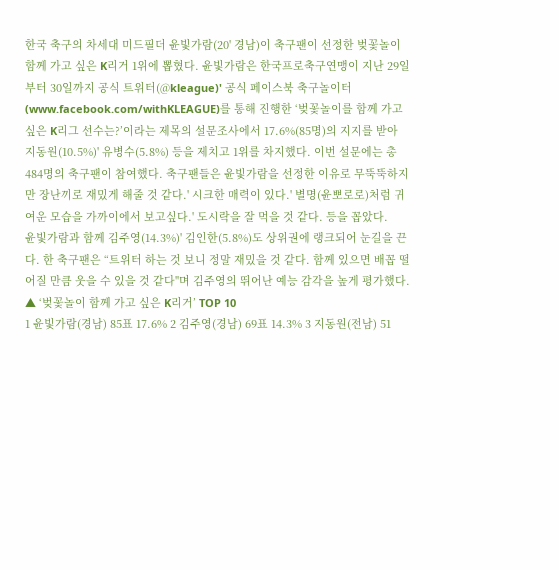한국 축구의 차세대 미드필더 윤빛가람(20' 경남)이 축구팬이 선정한 벚꽃놀이 함께 가고 싶은 K리거 1위에 뽑혔다. 윤빛가람은 한국프로축구연맹이 지난 29일부터 30일까지 공식 트위터(@kleague)' 공식 페이스북 축구놀이터(www.facebook.com/withKLEAGUE)를 통해 진행한 ‘벚꽃놀이를 함께 가고 싶은 K리그 선수는?’이라는 제목의 설문조사에서 17.6%(85명)의 지지를 받아 지동원(10.5%)' 유병수(5.8%) 등을 제치고 1위를 차지했다. 이번 설문에는 총 484명의 축구팬이 참여했다. 축구팬들은 윤빛가람을 선정한 이유로 무뚝뚝하지만 장난끼로 재밌게 해줄 것 같다.' 시크한 매력이 있다.' 별명(윤뽀로로)처럼 귀여운 모습을 가까이에서 보고싶다.' 도시락을 잘 먹을 것 같다. 등을 꼽았다.
윤빛가람과 함께 김주영(14.3%)' 김인한(5.8%)도 상위권에 랭크되어 눈길을 끈다. 한 축구팬은 “트위터 하는 것 보니 정말 재밌을 것 같다. 함께 있으면 배꼽 떨어질 만큼 웃을 수 있을 것 같다"며 김주영의 뛰어난 예능 감각을 높게 평가했다.
▲ ‘벚꽃놀이 함께 가고 싶은 K리거’ TOP 10
1 윤빛가람(경남) 85표 17.6% 2 김주영(경남) 69표 14.3% 3 지동원(전남) 51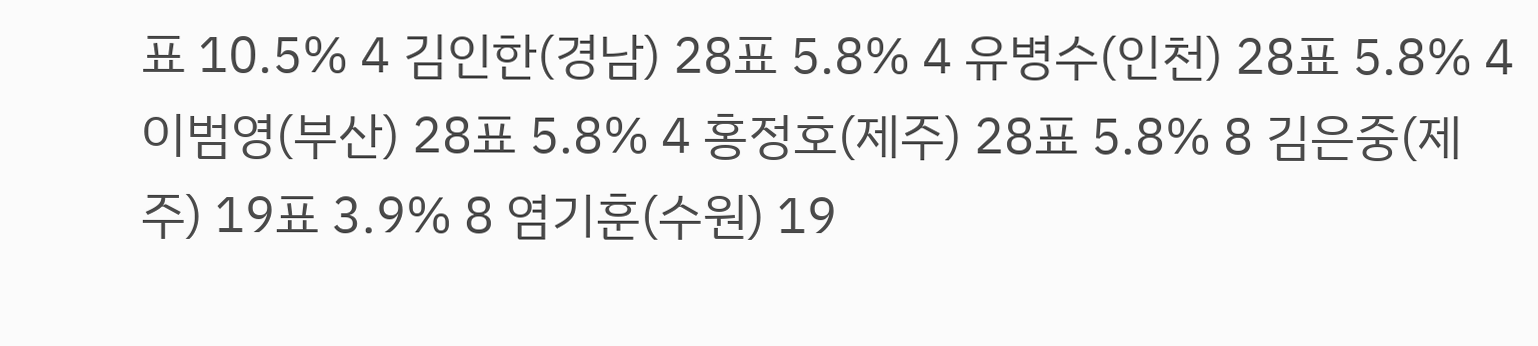표 10.5% 4 김인한(경남) 28표 5.8% 4 유병수(인천) 28표 5.8% 4 이범영(부산) 28표 5.8% 4 홍정호(제주) 28표 5.8% 8 김은중(제주) 19표 3.9% 8 염기훈(수원) 19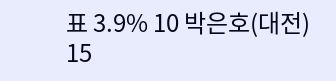표 3.9% 10 박은호(대전) 15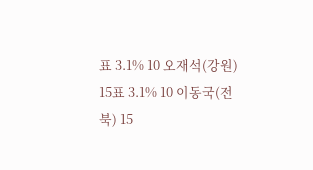표 3.1% 10 오재석(강원) 15표 3.1% 10 이동국(전북) 15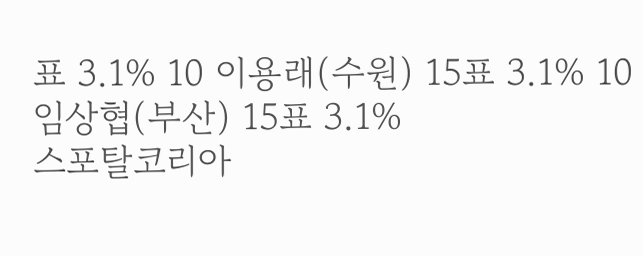표 3.1% 10 이용래(수원) 15표 3.1% 10 임상협(부산) 15표 3.1%
스포탈코리아